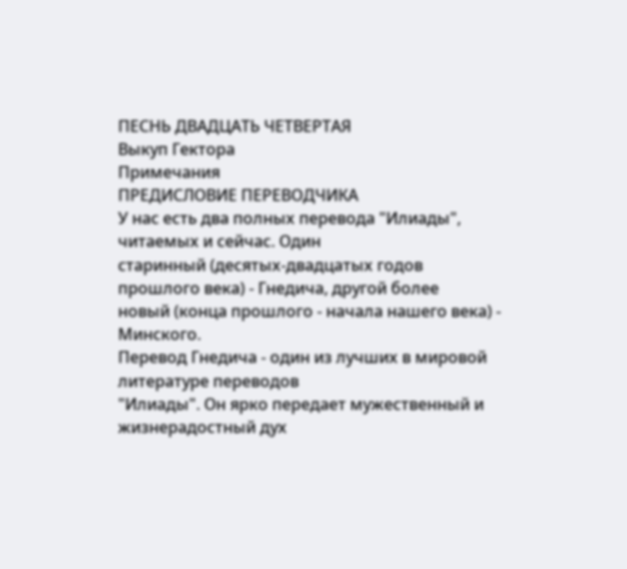ПЕСНЬ ДВАДЦАТЬ ЧЕТВЕРТАЯ
Выкуп Гектора
Примечания
ПРЕДИСЛОВИЕ ПЕРЕВОДЧИКА
У нас есть два полных перевода "Илиады", читаемых и сейчас. Один
старинный (десятых-двадцатых годов прошлого века) - Гнедича, другой более
новый (конца прошлого - начала нашего века) - Минского.
Перевод Гнедича - один из лучших в мировой литературе переводов
"Илиады". Он ярко передает мужественный и жизнерадостный дух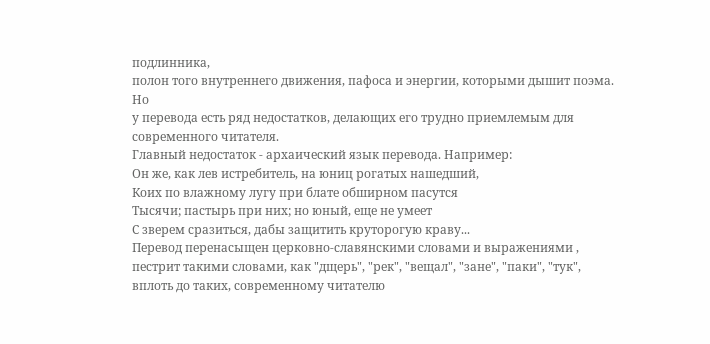подлинника,
полон того внутреннего движения, пафоса и энергии, которыми дышит поэма. Но
у перевода есть ряд недостатков, делающих его трудно приемлемым для
современного читателя.
Главный недостаток - архаический язык перевода. Например:
Он же, как лев истребитель, на юниц рогатых нашедший,
Коих по влажному лугу при блате обширном пасутся
Тысячи; пастырь при них; но юный, еще не умеет
С зверем сразиться, дабы защитить круторогую краву...
Перевод перенасыщен церковно-славянскими словами и выражениями ,
пестрит такими словами, как "дщерь", "рек", "вещал", "зане", "паки", "тук",
вплоть до таких, современному читателю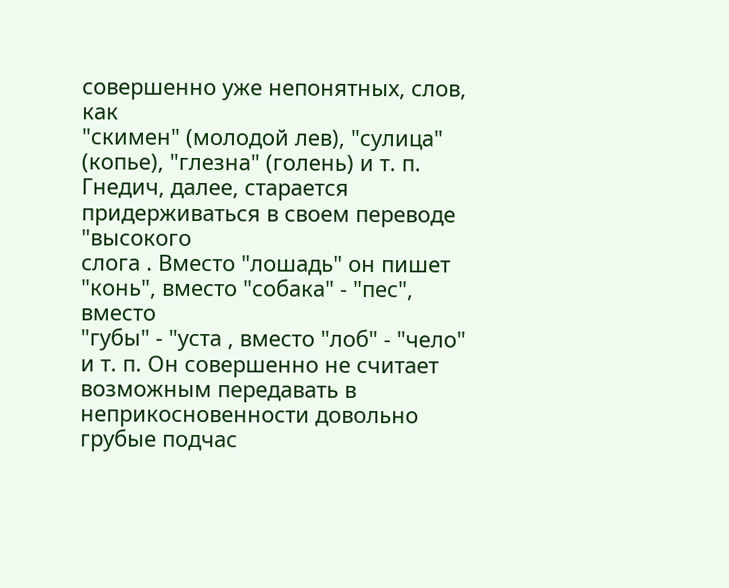совершенно уже непонятных, слов, как
"скимен" (молодой лев), "сулица" (копье), "глезна" (голень) и т. п.
Гнедич, далее, старается придерживаться в своем переводе "высокого
слога . Вместо "лошадь" он пишет "конь", вместо "собака" - "пес", вместо
"губы" - "уста , вместо "лоб" - "чело" и т. п. Он совершенно не считает
возможным передавать в неприкосновенности довольно грубые подчас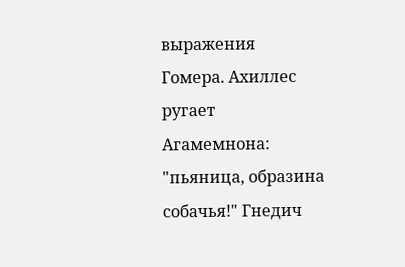выражения
Гомера. Ахиллес ругает Агамемнона: "пьяница, образина собачья!" Гнедич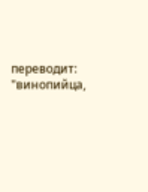переводит: "винопийца,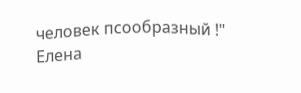человек псообразный !" Елена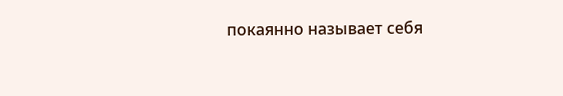покаянно называет себя